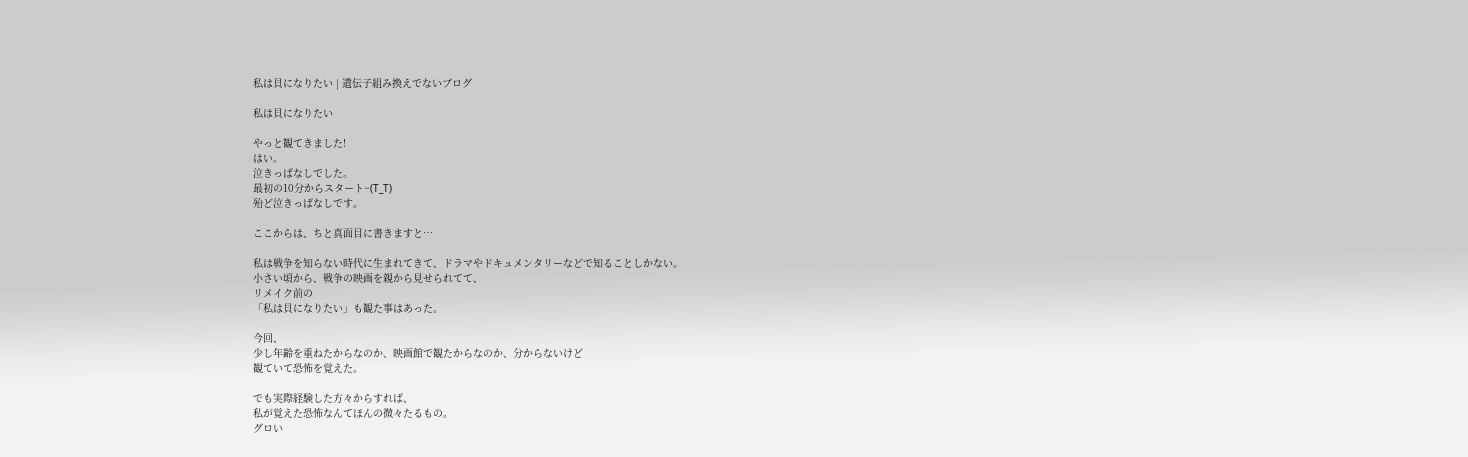私は貝になりたい | 遺伝子組み換えでないブログ

私は貝になりたい

やっと観てきました!
はい。
泣きっぱなしでした。
最初の10分からスタート~(T_T)
殆ど泣きっぱなしです。

ここからは、ちと真面目に書きますと…

私は戦争を知らない時代に生まれてきて、ドラマやドキュメンタリーなどで知ることしかない。
小さい頃から、戦争の映画を親から見せられてて、
リメイク前の
「私は貝になりたい」も観た事はあった。

今回、
少し年齢を重ねたからなのか、映画館で観たからなのか、分からないけど
観ていて恐怖を覚えた。

でも実際経験した方々からすれば、
私が覚えた恐怖なんてほんの微々たるもの。
グロい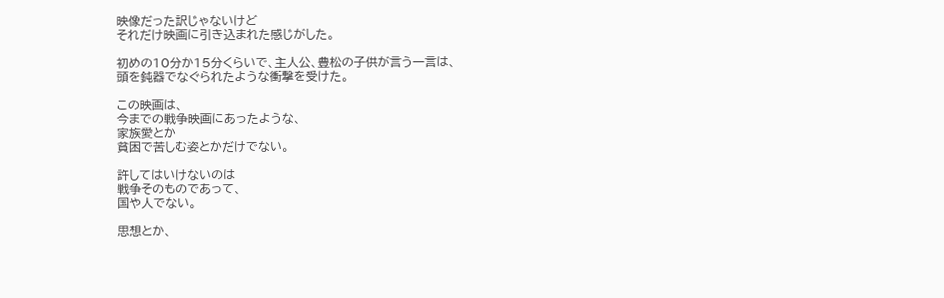映像だった訳じゃないけど
それだけ映画に引き込まれた感じがした。

初めの10分か15分くらいで、主人公、豊松の子供が言う一言は、
頭を鈍器でなぐられたような衝撃を受けた。

この映画は、
今までの戦争映画にあったような、
家族愛とか
貧困で苦しむ姿とかだけでない。

許してはいけないのは
戦争そのものであって、
国や人でない。

思想とか、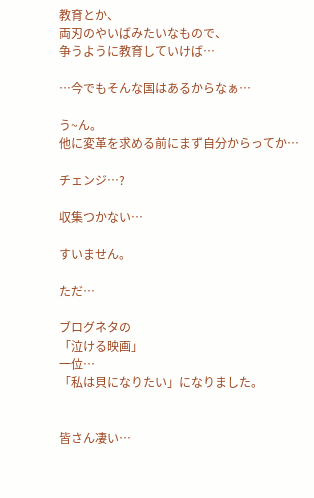教育とか、
両刃のやいばみたいなもので、
争うように教育していけば…

…今でもそんな国はあるからなぁ…

う~ん。
他に変革を求める前にまず自分からってか…

チェンジ…?

収集つかない…

すいません。

ただ…

ブログネタの
「泣ける映画」
一位…
「私は貝になりたい」になりました。


皆さん凄い…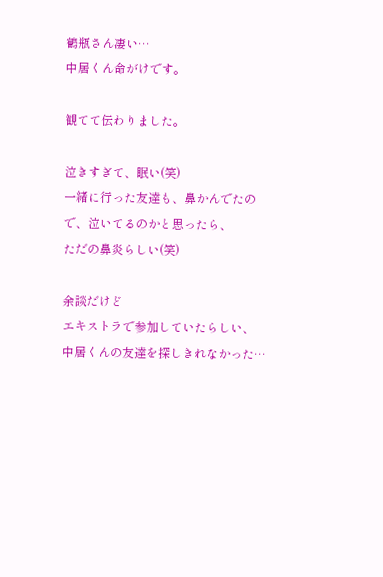鶴瓶さん凄い…
中居くん命がけです。

観てて伝わりました。

泣きすぎて、眠い(笑)
一緒に行った友達も、鼻かんでたので、泣いてるのかと思ったら、
ただの鼻炎らしい(笑)

余談だけど
エキストラで参加していたらしい、
中居くんの友達を探しきれなかった…